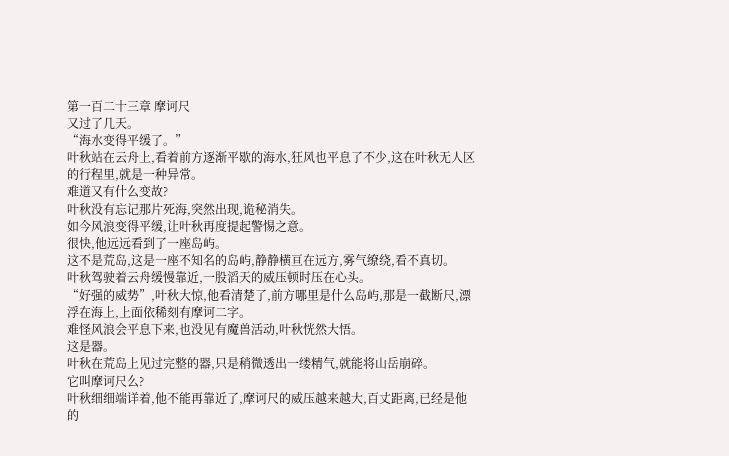第一百二十三章 摩诃尺
又过了几天。
“海水变得平缓了。”
叶秋站在云舟上,看着前方逐渐平歇的海水,狂风也平息了不少,这在叶秋无人区的行程里,就是一种异常。
难道又有什么变故?
叶秋没有忘记那片死海,突然出现,诡秘消失。
如今风浪变得平缓,让叶秋再度提起警惕之意。
很快,他远远看到了一座岛屿。
这不是荒岛,这是一座不知名的岛屿,静静横亘在远方,雾气缭绕,看不真切。
叶秋驾驶着云舟缓慢靠近,一股滔天的威压顿时压在心头。
“好强的威势”,叶秋大惊,他看清楚了,前方哪里是什么岛屿,那是一截断尺,漂浮在海上,上面依稀刻有摩诃二字。
难怪风浪会平息下来,也没见有魔兽活动,叶秋恍然大悟。
这是器。
叶秋在荒岛上见过完整的器,只是稍微透出一缕精气,就能将山岳崩碎。
它叫摩诃尺么?
叶秋细细端详着,他不能再靠近了,摩诃尺的威压越来越大,百丈距离,已经是他的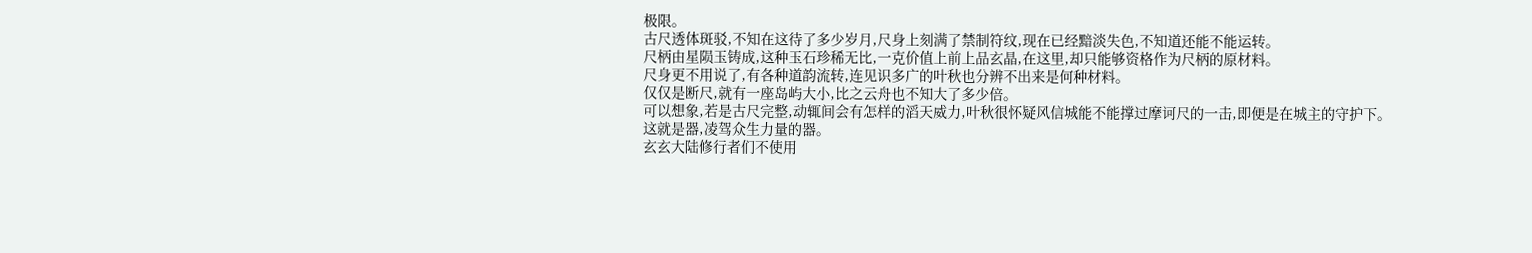极限。
古尺透体斑驳,不知在这待了多少岁月,尺身上刻满了禁制符纹,现在已经黯淡失色,不知道还能不能运转。
尺柄由星陨玉铸成,这种玉石珍稀无比,一克价值上前上品玄晶,在这里,却只能够资格作为尺柄的原材料。
尺身更不用说了,有各种道韵流转,连见识多广的叶秋也分辨不出来是何种材料。
仅仅是断尺,就有一座岛屿大小,比之云舟也不知大了多少倍。
可以想象,若是古尺完整,动辄间会有怎样的滔天威力,叶秋很怀疑风信城能不能撑过摩诃尺的一击,即便是在城主的守护下。
这就是器,凌驾众生力量的器。
玄玄大陆修行者们不使用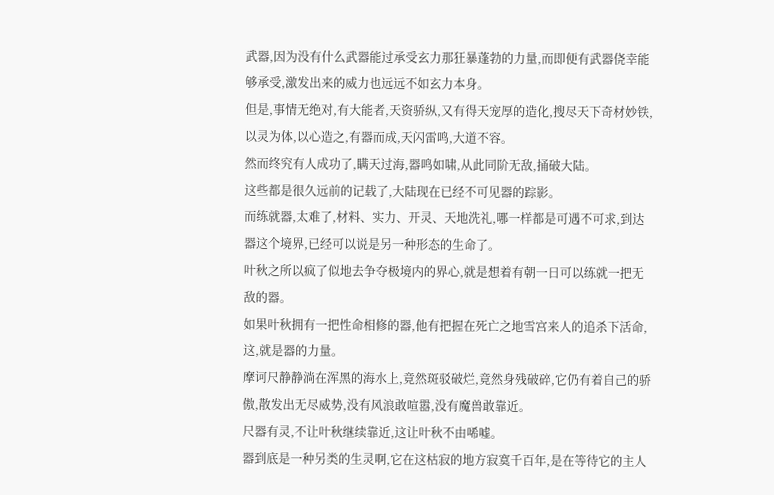武器,因为没有什么武器能过承受玄力那狂暴蓬勃的力量,而即便有武器侥幸能够承受,激发出来的威力也远远不如玄力本身。
但是,事情无绝对,有大能者,天资骄纵,又有得天宠厚的造化,搜尽天下奇材妙铁,以灵为体,以心造之,有器而成,天闪雷鸣,大道不容。
然而终究有人成功了,瞒天过海,器鸣如啸,从此同阶无敌,捅破大陆。
这些都是很久远前的记载了,大陆现在已经不可见器的踪影。
而练就器,太难了,材料、实力、开灵、天地洗礼,哪一样都是可遇不可求,到达器这个境界,已经可以说是另一种形态的生命了。
叶秋之所以疯了似地去争夺极境内的界心,就是想着有朝一日可以练就一把无敌的器。
如果叶秋拥有一把性命相修的器,他有把握在死亡之地雪宫来人的追杀下活命,这,就是器的力量。
摩诃尺静静淌在浑黑的海水上,竟然斑驳破烂,竟然身残破碎,它仍有着自己的骄傲,散发出无尽威势,没有风浪敢喧嚣,没有魔兽敢靠近。
尺器有灵,不让叶秋继续靠近,这让叶秋不由唏嘘。
器到底是一种另类的生灵啊,它在这枯寂的地方寂寞千百年,是在等待它的主人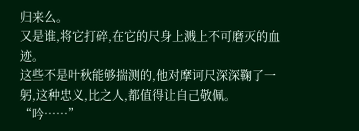归来么。
又是谁,将它打碎,在它的尺身上溅上不可磨灭的血迹。
这些不是叶秋能够揣测的,他对摩诃尺深深鞠了一躬,这种忠义,比之人,都值得让自己敬佩。
“吟……”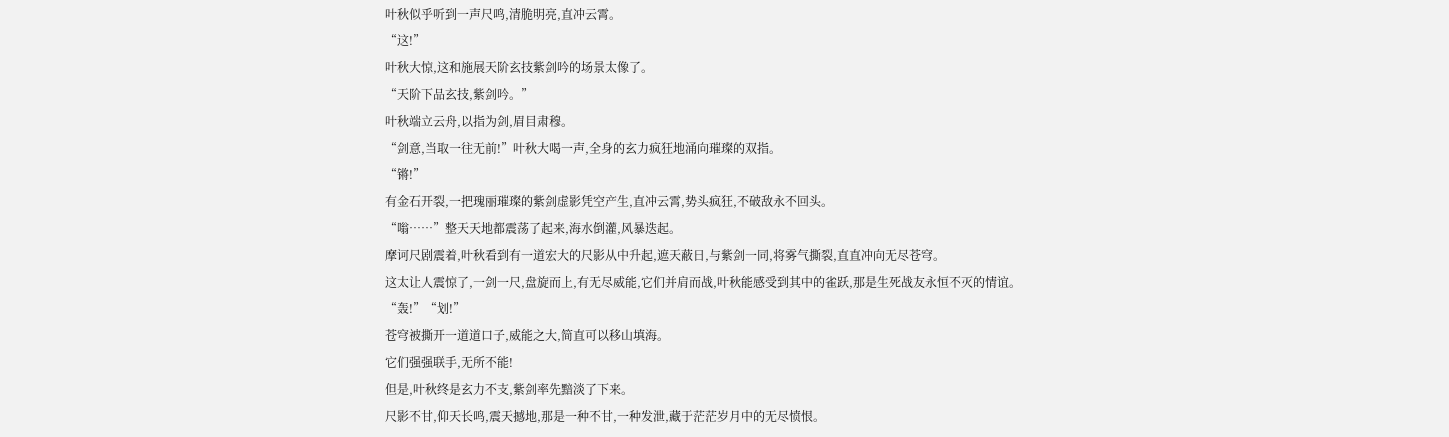叶秋似乎听到一声尺鸣,清脆明亮,直冲云霄。
“这!”
叶秋大惊,这和施展天阶玄技紫剑吟的场景太像了。
“天阶下品玄技,紫剑吟。”
叶秋端立云舟,以指为剑,眉目肃穆。
“剑意,当取一往无前!”叶秋大喝一声,全身的玄力疯狂地涌向璀璨的双指。
“锵!”
有金石开裂,一把瑰丽璀璨的紫剑虚影凭空产生,直冲云霄,势头疯狂,不破敌永不回头。
“嗡……”整天天地都震荡了起来,海水倒灌,风暴迭起。
摩诃尺剧震着,叶秋看到有一道宏大的尺影从中升起,遮天蔽日,与紫剑一同,将雾气撕裂,直直冲向无尽苍穹。
这太让人震惊了,一剑一尺,盘旋而上,有无尽威能,它们并肩而战,叶秋能感受到其中的雀跃,那是生死战友永恒不灭的情谊。
“轰!”“划!”
苍穹被撕开一道道口子,威能之大,简直可以移山填海。
它们强强联手,无所不能!
但是,叶秋终是玄力不支,紫剑率先黯淡了下来。
尺影不甘,仰天长鸣,震天撼地,那是一种不甘,一种发泄,藏于茫茫岁月中的无尽愤恨。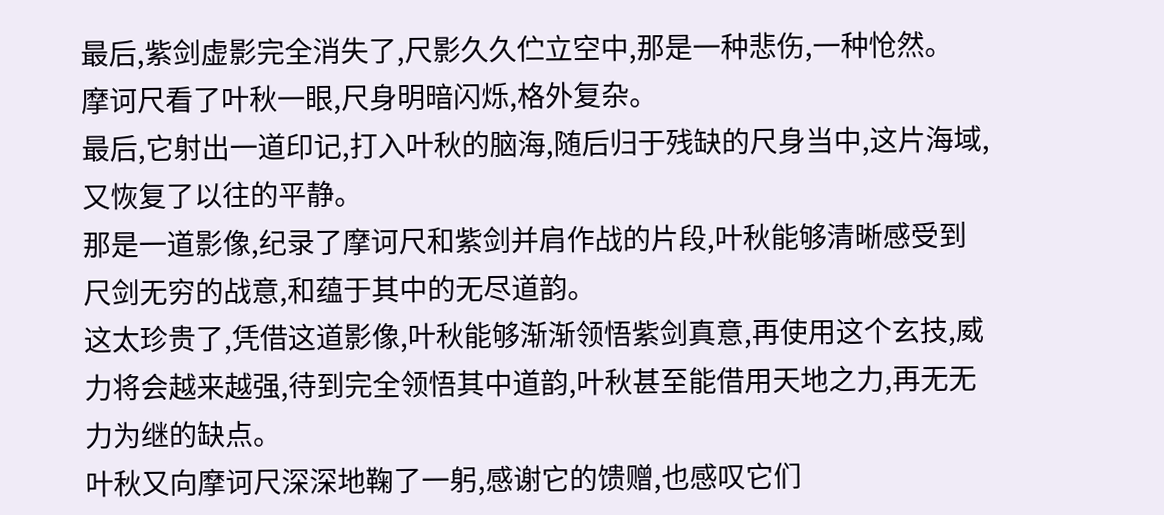最后,紫剑虚影完全消失了,尺影久久伫立空中,那是一种悲伤,一种怆然。
摩诃尺看了叶秋一眼,尺身明暗闪烁,格外复杂。
最后,它射出一道印记,打入叶秋的脑海,随后归于残缺的尺身当中,这片海域,又恢复了以往的平静。
那是一道影像,纪录了摩诃尺和紫剑并肩作战的片段,叶秋能够清晰感受到尺剑无穷的战意,和蕴于其中的无尽道韵。
这太珍贵了,凭借这道影像,叶秋能够渐渐领悟紫剑真意,再使用这个玄技,威力将会越来越强,待到完全领悟其中道韵,叶秋甚至能借用天地之力,再无无力为继的缺点。
叶秋又向摩诃尺深深地鞠了一躬,感谢它的馈赠,也感叹它们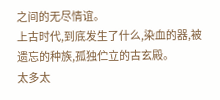之间的无尽情谊。
上古时代,到底发生了什么,染血的器,被遗忘的种族,孤独伫立的古玄殿。
太多太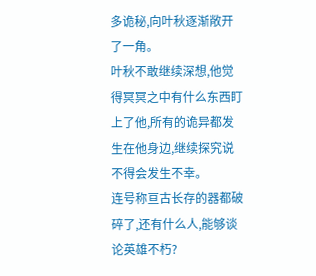多诡秘,向叶秋逐渐敞开了一角。
叶秋不敢继续深想,他觉得冥冥之中有什么东西盯上了他,所有的诡异都发生在他身边,继续探究说不得会发生不幸。
连号称亘古长存的器都破碎了,还有什么人,能够谈论英雄不朽?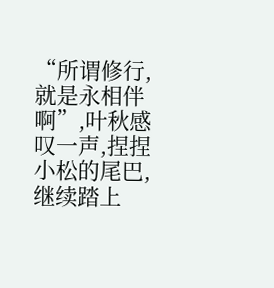“所谓修行,就是永相伴啊”,叶秋感叹一声,捏捏小松的尾巴,继续踏上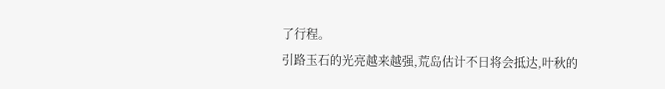了行程。
引路玉石的光亮越来越强,荒岛估计不日将会抵达,叶秋的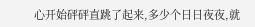心开始砰砰直跳了起来,多少个日日夜夜,就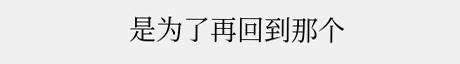是为了再回到那个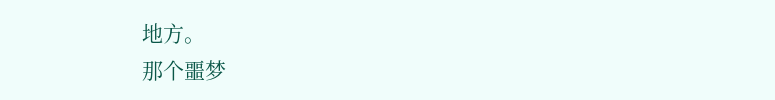地方。
那个噩梦